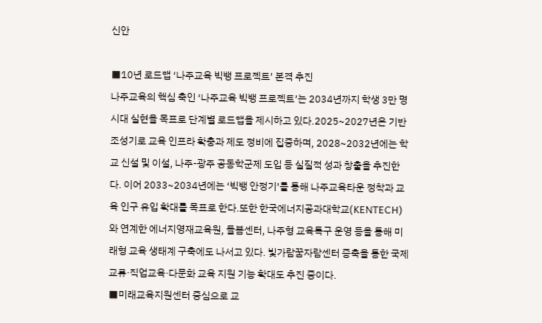신안

■10년 로드맵 ‘나주교육 빅뱅 프로젝트’ 본격 추진
나주교육의 핵심 축인 ‘나주교육 빅뱅 프로젝트’는 2034년까지 학생 3만 명 시대 실현을 목표로 단계별 로드맵을 제시하고 있다.2025~2027년은 기반 조성기로 교육 인프라 확충과 제도 정비에 집중하며, 2028~2032년에는 학교 신설 및 이설, 나주-광주 공동학군제 도입 등 실질적 성과 창출을 추진한다. 이어 2033~2034년에는 ‘빅뱅 안정기’를 통해 나주교육타운 정착과 교육 인구 유입 확대를 목표로 한다.또한 한국에너지공과대학교(KENTECH)와 연계한 에너지영재교육원, 돌봄센터, 나주형 교육특구 운영 등을 통해 미래형 교육 생태계 구축에도 나서고 있다. 빛가람꿈자람센터 증축을 통한 국제교류·직업교육·다문화 교육 지원 기능 확대도 추진 중이다.
■미래교육지원센터 중심으로 교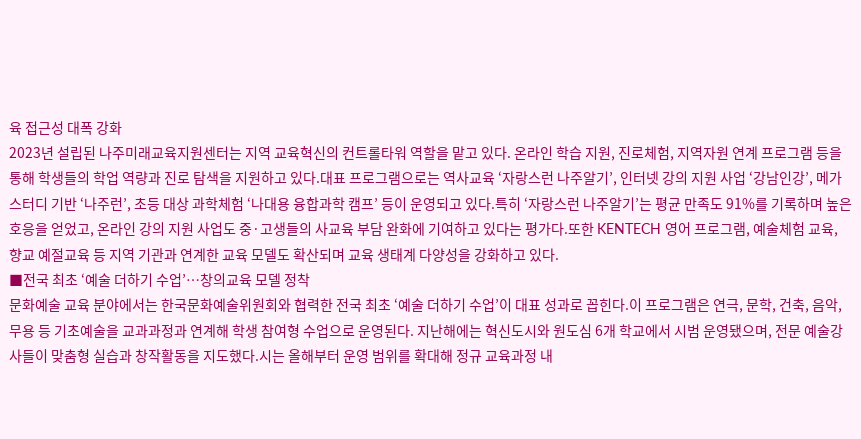육 접근성 대폭 강화
2023년 설립된 나주미래교육지원센터는 지역 교육혁신의 컨트롤타워 역할을 맡고 있다. 온라인 학습 지원, 진로체험, 지역자원 연계 프로그램 등을 통해 학생들의 학업 역량과 진로 탐색을 지원하고 있다.대표 프로그램으로는 역사교육 ‘자랑스런 나주알기’, 인터넷 강의 지원 사업 ‘강남인강’, 메가스터디 기반 ‘나주런’, 초등 대상 과학체험 ‘나대용 융합과학 캠프’ 등이 운영되고 있다.특히 ‘자랑스런 나주알기’는 평균 만족도 91%를 기록하며 높은 호응을 얻었고, 온라인 강의 지원 사업도 중·고생들의 사교육 부담 완화에 기여하고 있다는 평가다.또한 KENTECH 영어 프로그램, 예술체험 교육, 향교 예절교육 등 지역 기관과 연계한 교육 모델도 확산되며 교육 생태계 다양성을 강화하고 있다.
■전국 최초 ‘예술 더하기 수업’…창의교육 모델 정착
문화예술 교육 분야에서는 한국문화예술위원회와 협력한 전국 최초 ‘예술 더하기 수업’이 대표 성과로 꼽힌다.이 프로그램은 연극, 문학, 건축, 음악, 무용 등 기초예술을 교과과정과 연계해 학생 참여형 수업으로 운영된다. 지난해에는 혁신도시와 원도심 6개 학교에서 시범 운영됐으며, 전문 예술강사들이 맞춤형 실습과 창작활동을 지도했다.시는 올해부터 운영 범위를 확대해 정규 교육과정 내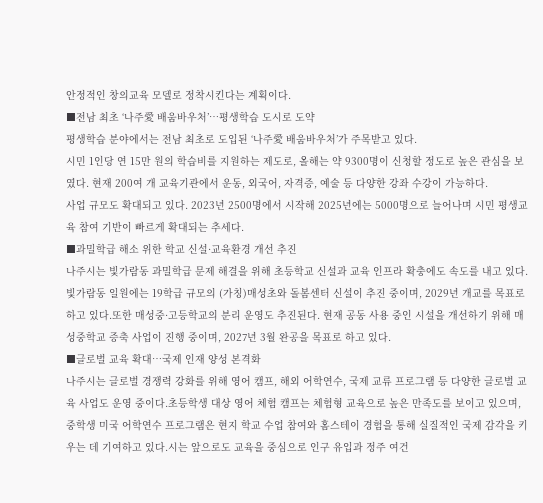안정적인 창의교육 모델로 정착시킨다는 계획이다.
■전남 최초 ‘나주愛 배움바우처’…평생학습 도시로 도약
평생학습 분야에서는 전남 최초로 도입된 ‘나주愛 배움바우처’가 주목받고 있다.
시민 1인당 연 15만 원의 학습비를 지원하는 제도로, 올해는 약 9300명이 신청할 정도로 높은 관심을 보였다. 현재 200여 개 교육기관에서 운동, 외국어, 자격증, 예술 등 다양한 강좌 수강이 가능하다.
사업 규모도 확대되고 있다. 2023년 2500명에서 시작해 2025년에는 5000명으로 늘어나며 시민 평생교육 참여 기반이 빠르게 확대되는 추세다.
■과밀학급 해소 위한 학교 신설·교육환경 개선 추진
나주시는 빛가람동 과밀학급 문제 해결을 위해 초등학교 신설과 교육 인프라 확충에도 속도를 내고 있다.빛가람동 일원에는 19학급 규모의 (가칭)매성초와 돌봄센터 신설이 추진 중이며, 2029년 개교를 목표로 하고 있다.또한 매성중·고등학교의 분리 운영도 추진된다. 현재 공동 사용 중인 시설을 개선하기 위해 매성중학교 증축 사업이 진행 중이며, 2027년 3월 완공을 목표로 하고 있다.
■글로벌 교육 확대…국제 인재 양성 본격화
나주시는 글로벌 경쟁력 강화를 위해 영어 캠프, 해외 어학연수, 국제 교류 프로그램 등 다양한 글로벌 교육 사업도 운영 중이다.초등학생 대상 영어 체험 캠프는 체험형 교육으로 높은 만족도를 보이고 있으며, 중학생 미국 어학연수 프로그램은 현지 학교 수업 참여와 홈스테이 경험을 통해 실질적인 국제 감각을 키우는 데 기여하고 있다.시는 앞으로도 교육을 중심으로 인구 유입과 정주 여건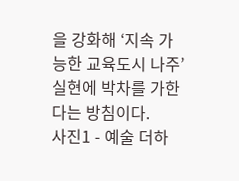을 강화해 ‘지속 가능한 교육도시 나주’ 실현에 박차를 가한다는 방침이다.
사진1 - 예술 더하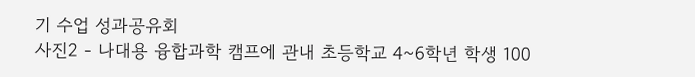기 수업 성과공유회
사진2 - 나대용 융합과학 캠프에 관내 초등학교 4~6학년 학생 100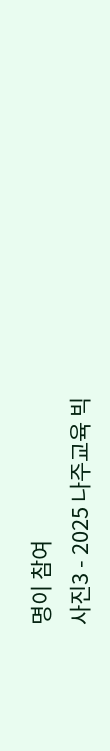명이 참여
사진3 - 2025 나주교육 빅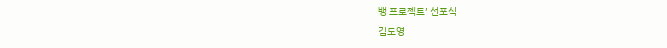뱅 프로젝트’ 선포식
김도영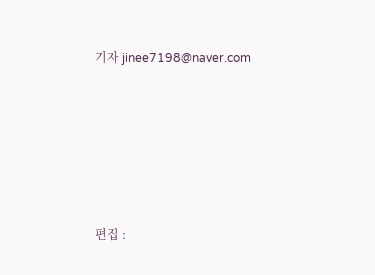기자 jinee7198@naver.com






편집 :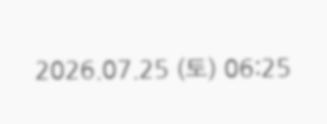2026.07.25 (토) 06:25